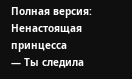Полная версия:
Ненастоящая принцесса
— Ты следила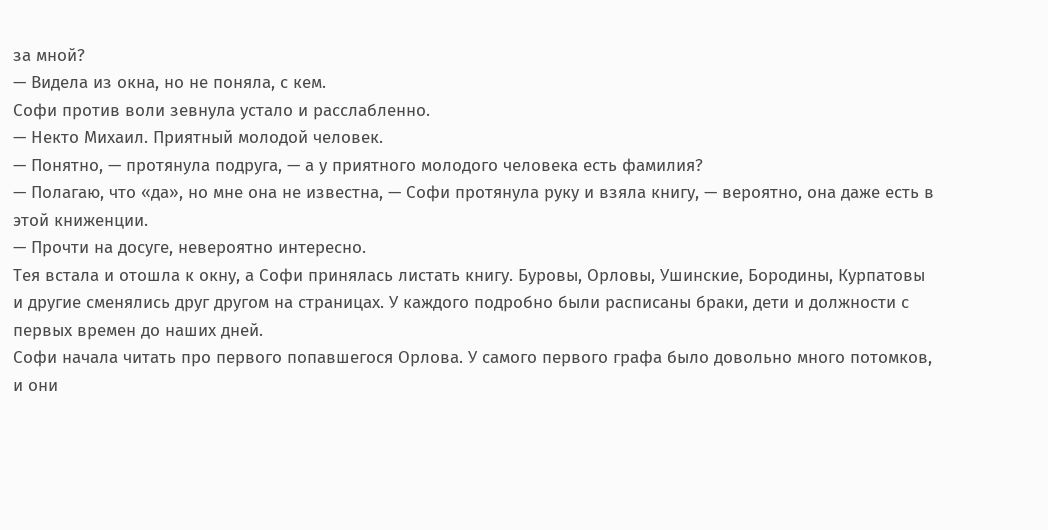за мной?
— Видела из окна, но не поняла, с кем.
Софи против воли зевнула устало и расслабленно.
— Некто Михаил. Приятный молодой человек.
— Понятно, — протянула подруга, — а у приятного молодого человека есть фамилия?
— Полагаю, что «да», но мне она не известна, — Софи протянула руку и взяла книгу, — вероятно, она даже есть в этой книженции.
— Прочти на досуге, невероятно интересно.
Тея встала и отошла к окну, а Софи принялась листать книгу. Буровы, Орловы, Ушинские, Бородины, Курпатовы и другие сменялись друг другом на страницах. У каждого подробно были расписаны браки, дети и должности с первых времен до наших дней.
Софи начала читать про первого попавшегося Орлова. У самого первого графа было довольно много потомков, и они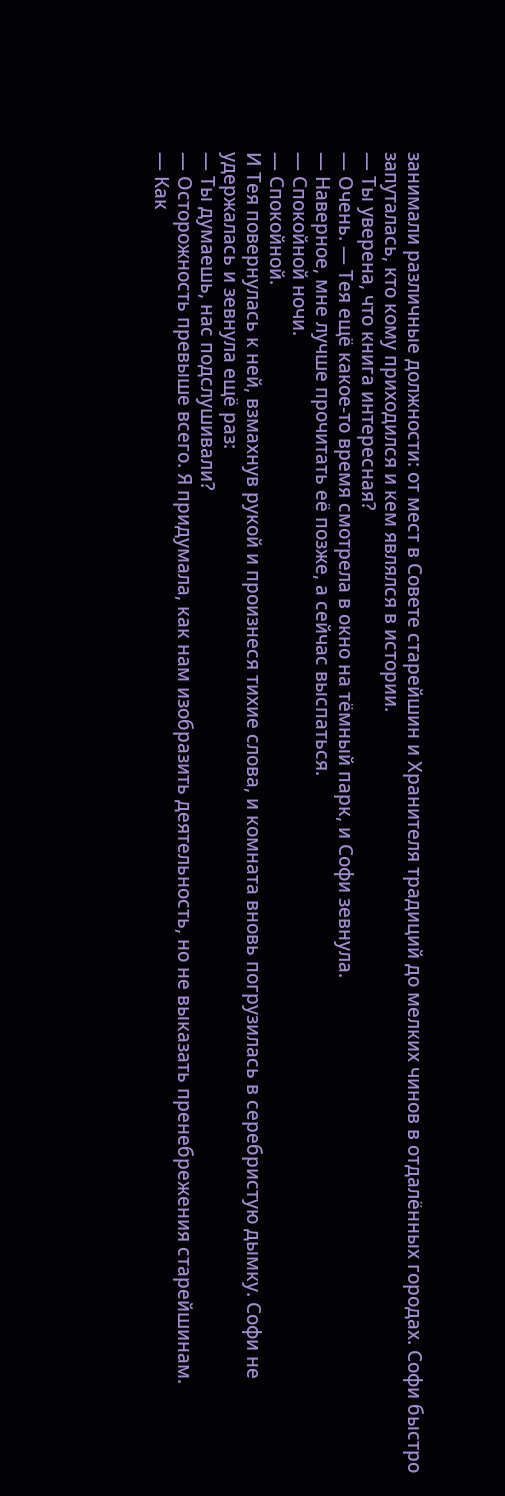занимали различные должности: от мест в Совете старейшин и Хранителя традиций до мелких чинов в отдалённых городах. Софи быстро запуталась, кто кому приходился и кем являлся в истории.
— Ты уверена, что книга интересная?
— Очень. — Тея ещё какое-то время смотрела в окно на тёмный парк, и Софи зевнула.
— Наверное, мне лучше прочитать её позже, а сейчас выспаться.
— Спокойной ночи.
— Спокойной.
И Тея повернулась к ней, взмахнув рукой и произнеся тихие слова, и комната вновь погрузилась в серебристую дымку. Софи не удержалась и зевнула ещё раз:
— Ты думаешь, нас подслушивали?
— Осторожность превыше всего. Я придумала, как нам изобразить деятельность, но не выказать пренебрежения старейшинам.
— Как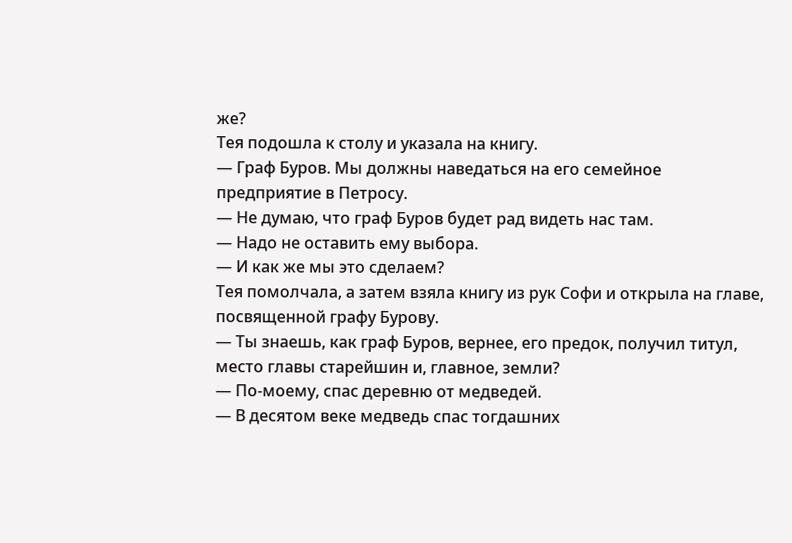же?
Тея подошла к столу и указала на книгу.
— Граф Буров. Мы должны наведаться на его семейное предприятие в Петросу.
— Не думаю, что граф Буров будет рад видеть нас там.
— Надо не оставить ему выбора.
— И как же мы это сделаем?
Тея помолчала, а затем взяла книгу из рук Софи и открыла на главе, посвященной графу Бурову.
— Ты знаешь, как граф Буров, вернее, его предок, получил титул, место главы старейшин и, главное, земли?
— По-моему, спас деревню от медведей.
— В десятом веке медведь спас тогдашних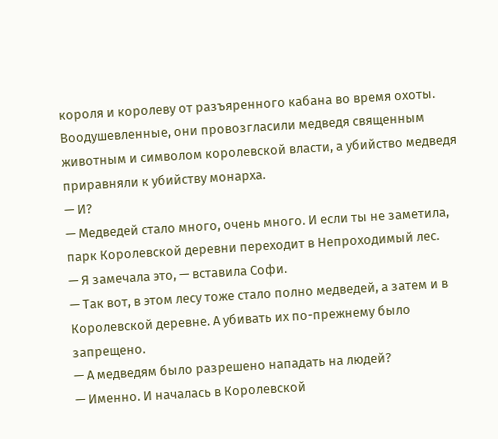короля и королеву от разъяренного кабана во время охоты. Воодушевленные, они провозгласили медведя священным животным и символом королевской власти, а убийство медведя приравняли к убийству монарха.
— И?
— Медведей стало много, очень много. И если ты не заметила, парк Королевской деревни переходит в Непроходимый лес.
— Я замечала это, — вставила Софи.
— Так вот, в этом лесу тоже стало полно медведей, а затем и в Королевской деревне. А убивать их по-прежнему было запрещено.
— А медведям было разрешено нападать на людей?
— Именно. И началась в Королевской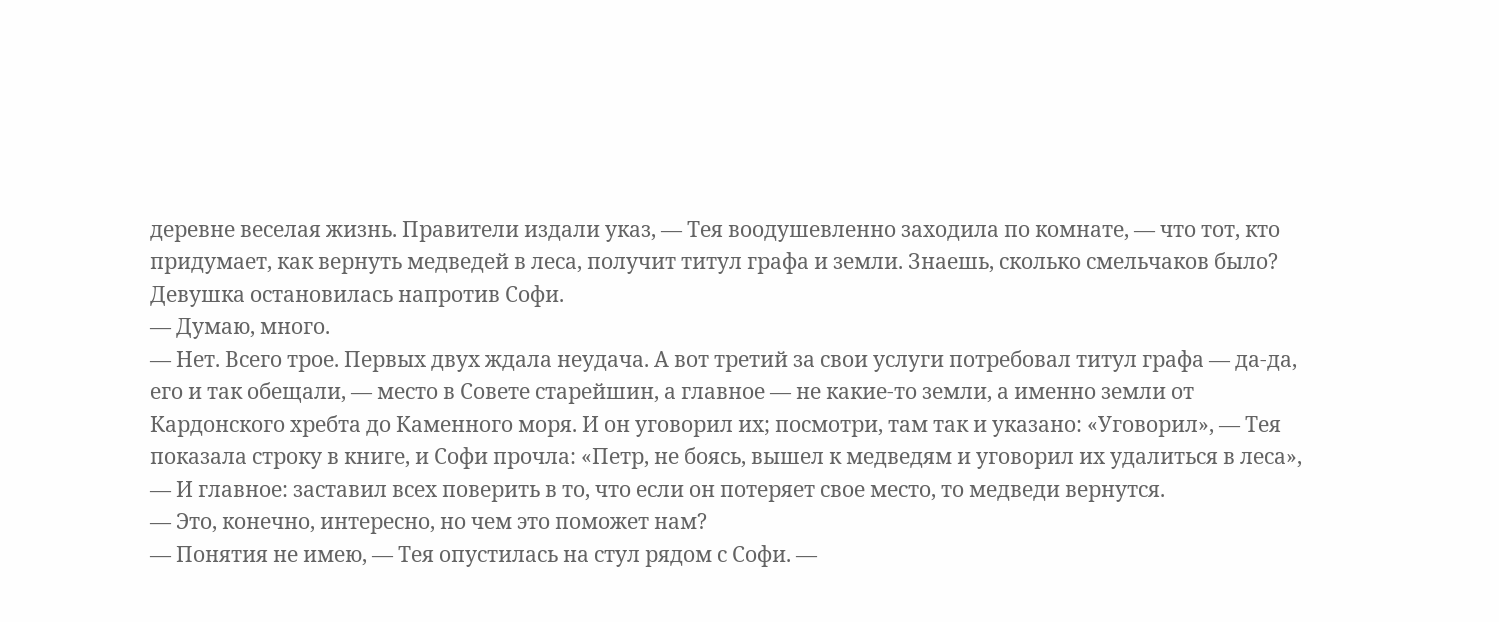деревне веселая жизнь. Правители издали указ, — Тея воодушевленно заходила по комнате, — что тот, кто придумает, как вернуть медведей в леса, получит титул графа и земли. Знаешь, сколько смельчаков было?
Девушка остановилась напротив Софи.
— Думаю, много.
— Нет. Всего трое. Первых двух ждала неудача. А вот третий за свои услуги потребовал титул графа — да-да, его и так обещали, — место в Совете старейшин, а главное — не какие-то земли, а именно земли от Кардонского хребта до Каменного моря. И он уговорил их; посмотри, там так и указано: «Уговорил», — Тея показала строку в книге, и Софи прочла: «Петр, не боясь, вышел к медведям и уговорил их удалиться в леса», — И главное: заставил всех поверить в то, что если он потеряет свое место, то медведи вернутся.
— Это, конечно, интересно, но чем это поможет нам?
— Понятия не имею, — Тея опустилась на стул рядом с Софи. —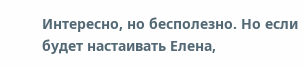Интересно, но бесполезно. Но если будет настаивать Елена,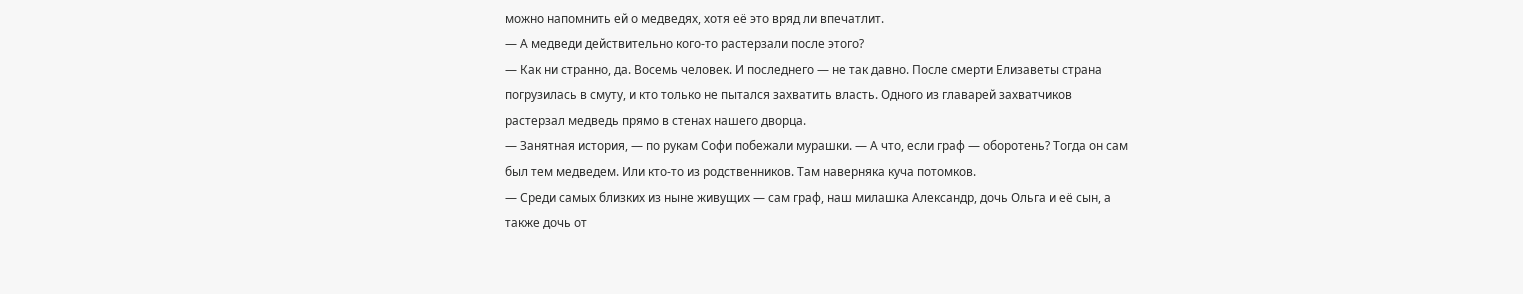можно напомнить ей о медведях, хотя её это вряд ли впечатлит.
— А медведи действительно кого-то растерзали после этого?
— Как ни странно, да. Восемь человек. И последнего — не так давно. После смерти Елизаветы страна погрузилась в смуту, и кто только не пытался захватить власть. Одного из главарей захватчиков растерзал медведь прямо в стенах нашего дворца.
— Занятная история, — по рукам Софи побежали мурашки. — А что, если граф — оборотень? Тогда он сам был тем медведем. Или кто-то из родственников. Там наверняка куча потомков.
— Среди самых близких из ныне живущих — сам граф, наш милашка Александр, дочь Ольга и её сын, а также дочь от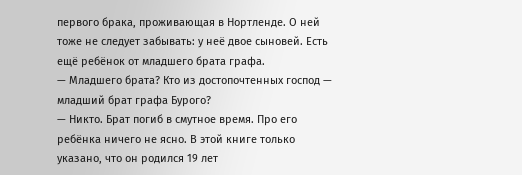первого брака, проживающая в Нортленде. О ней тоже не следует забывать: у неё двое сыновей. Есть ещё ребёнок от младшего брата графа.
— Младшего брата? Кто из достопочтенных господ — младший брат графа Бурого?
— Никто. Брат погиб в смутное время. Про его ребёнка ничего не ясно. В этой книге только указано, что он родился 19 лет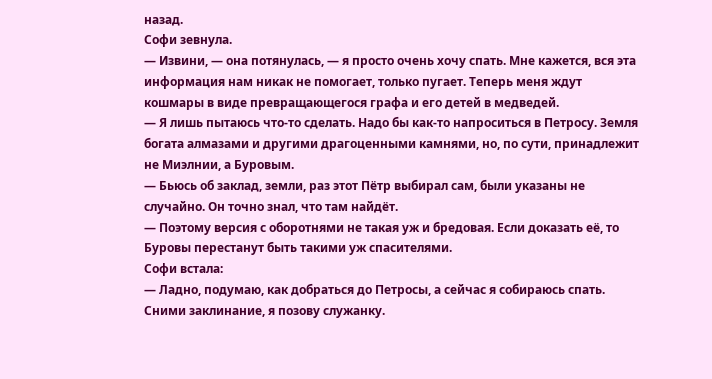назад.
Софи зевнула.
— Извини, — она потянулась, — я просто очень хочу спать. Мне кажется, вся эта информация нам никак не помогает, только пугает. Теперь меня ждут кошмары в виде превращающегося графа и его детей в медведей.
— Я лишь пытаюсь что-то сделать. Надо бы как-то напроситься в Петросу. Земля богата алмазами и другими драгоценными камнями, но, по сути, принадлежит не Миэлнии, а Буровым.
— Бьюсь об заклад, земли, раз этот Пётр выбирал сам, были указаны не случайно. Он точно знал, что там найдёт.
— Поэтому версия с оборотнями не такая уж и бредовая. Если доказать её, то Буровы перестанут быть такими уж спасителями.
Софи встала:
— Ладно, подумаю, как добраться до Петросы, а сейчас я собираюсь спать. Сними заклинание, я позову служанку.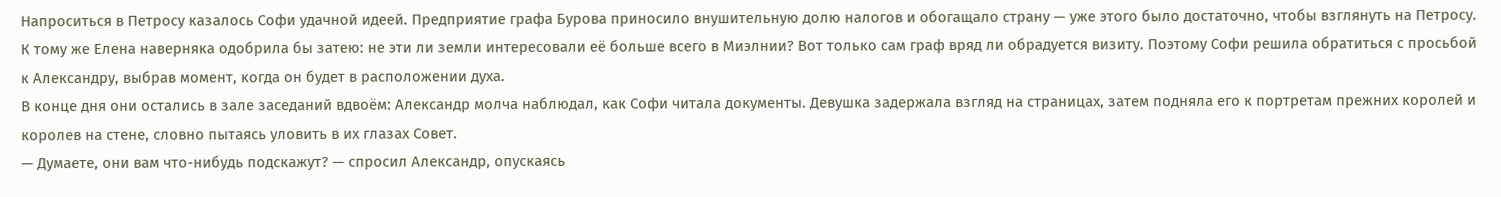Напроситься в Петросу казалось Софи удачной идеей. Предприятие графа Бурова приносило внушительную долю налогов и обогащало страну — уже этого было достаточно, чтобы взглянуть на Петросу. К тому же Елена наверняка одобрила бы затею: не эти ли земли интересовали её больше всего в Миэлнии? Вот только сам граф вряд ли обрадуется визиту. Поэтому Софи решила обратиться с просьбой к Александру, выбрав момент, когда он будет в расположении духа.
В конце дня они остались в зале заседаний вдвоём: Александр молча наблюдал, как Софи читала документы. Девушка задержала взгляд на страницах, затем подняла его к портретам прежних королей и королев на стене, словно пытаясь уловить в их глазах Совет.
— Думаете, они вам что-нибудь подскажут? — спросил Александр, опускаясь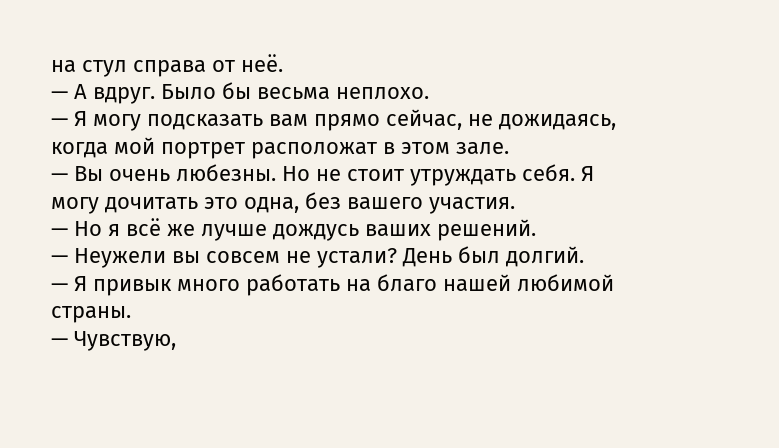на стул справа от неё.
— А вдруг. Было бы весьма неплохо.
— Я могу подсказать вам прямо сейчас, не дожидаясь, когда мой портрет расположат в этом зале.
— Вы очень любезны. Но не стоит утруждать себя. Я могу дочитать это одна, без вашего участия.
— Но я всё же лучше дождусь ваших решений.
— Неужели вы совсем не устали? День был долгий.
— Я привык много работать на благо нашей любимой страны.
— Чувствую,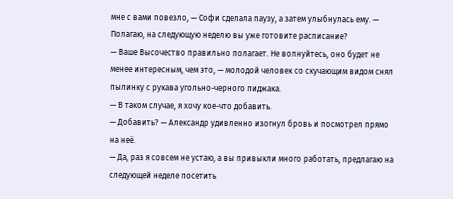мне с вами повезло, — Софи сделала паузу, а затем улыбнулась ему. — Полагаю, на следующую неделю вы уже готовите расписание?
— Ваше Высочество правильно полагает. Не волнуйтесь, оно будет не менее интересным, чем это, — молодой человек со скучающим видом снял пылинку с рукава угольно-черного пиджака.
— В таком случае, я хочу кое-что добавить.
— Добавить? — Александр удивленно изогнул бровь и посмотрел прямо на неё.
— Да, раз я совсем не устаю, а вы привыкли много работать, предлагаю на следующей неделе посетить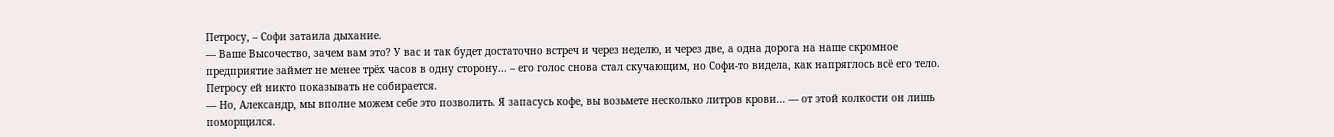Петросу, – Софи затаила дыхание.
— Ваше Высочество, зачем вам это? У вас и так будет достаточно встреч и через неделю, и через две, а одна дорога на наше скромное предприятие займет не менее трёх часов в одну сторону... – его голос снова стал скучающим, но Софи-то видела, как напряглось всё его тело. Петросу ей никто показывать не собирается.
— Но, Александр, мы вполне можем себе это позволить. Я запасусь кофе, вы возьмете несколько литров крови... — от этой колкости он лишь поморщился.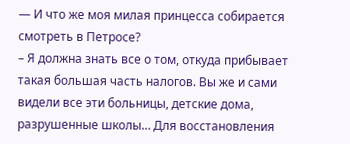— И что же моя милая принцесса собирается смотреть в Петросе?
– Я должна знать все о том, откуда прибывает такая большая часть налогов. Вы же и сами видели все эти больницы, детские дома, разрушенные школы… Для восстановления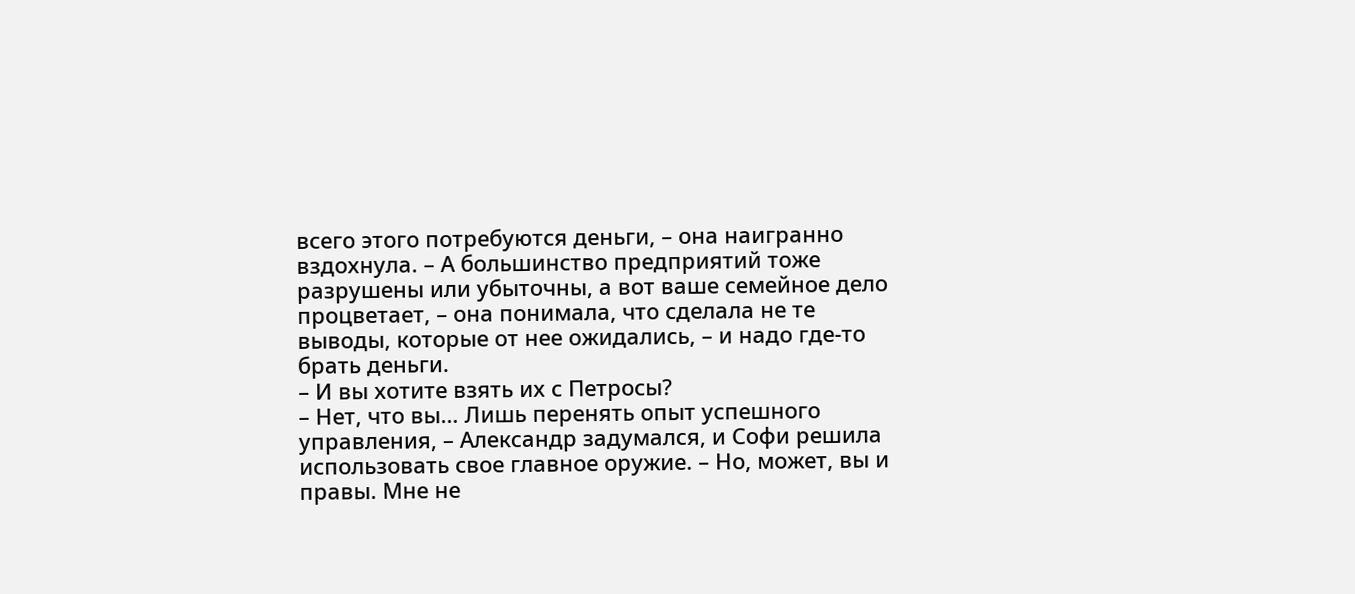всего этого потребуются деньги, – она наигранно вздохнула. – А большинство предприятий тоже разрушены или убыточны, а вот ваше семейное дело процветает, – она понимала, что сделала не те выводы, которые от нее ожидались, – и надо где-то брать деньги.
– И вы хотите взять их с Петросы?
– Нет, что вы… Лишь перенять опыт успешного управления, – Александр задумался, и Софи решила использовать свое главное оружие. – Но, может, вы и правы. Мне не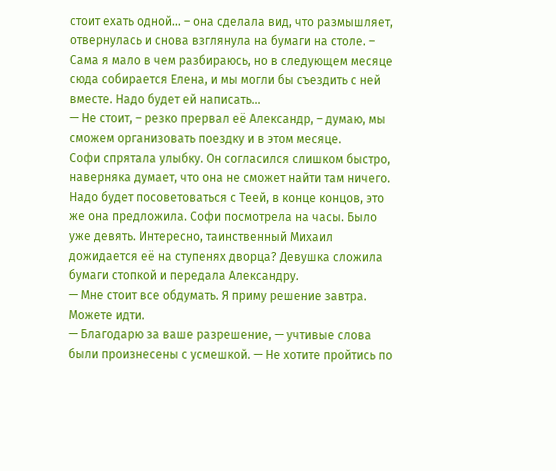стоит ехать одной… – она сделала вид, что размышляет, отвернулась и снова взглянула на бумаги на столе. – Сама я мало в чем разбираюсь, но в следующем месяце сюда собирается Елена, и мы могли бы съездить с ней вместе. Надо будет ей написать…
— Не стоит, – резко прервал её Александр, – думаю, мы сможем организовать поездку и в этом месяце.
Софи спрятала улыбку. Он согласился слишком быстро, наверняка думает, что она не сможет найти там ничего. Надо будет посоветоваться с Теей, в конце концов, это же она предложила. Софи посмотрела на часы. Было уже девять. Интересно, таинственный Михаил дожидается её на ступенях дворца? Девушка сложила бумаги стопкой и передала Александру.
— Мне стоит все обдумать. Я приму решение завтра. Можете идти.
— Благодарю за ваше разрешение, — учтивые слова были произнесены с усмешкой. — Не хотите пройтись по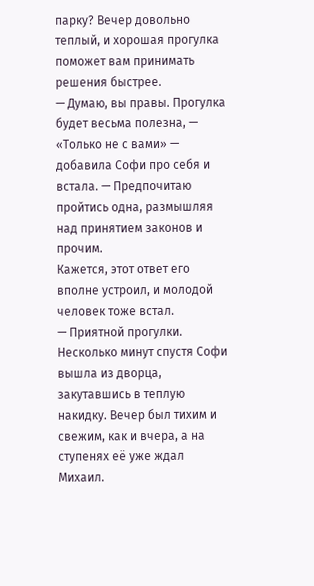парку? Вечер довольно теплый, и хорошая прогулка поможет вам принимать решения быстрее.
— Думаю, вы правы. Прогулка будет весьма полезна, — «Только не с вами» — добавила Софи про себя и встала. — Предпочитаю пройтись одна, размышляя над принятием законов и прочим.
Кажется, этот ответ его вполне устроил, и молодой человек тоже встал.
— Приятной прогулки.
Несколько минут спустя Софи вышла из дворца, закутавшись в теплую накидку. Вечер был тихим и свежим, как и вчера, а на ступенях её уже ждал Михаил.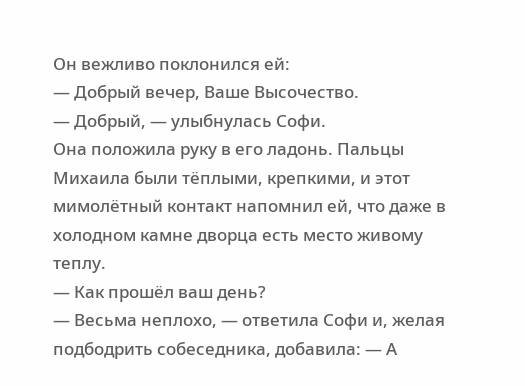Он вежливо поклонился ей:
— Добрый вечер, Ваше Высочество.
— Добрый, — улыбнулась Софи.
Она положила руку в его ладонь. Пальцы Михаила были тёплыми, крепкими, и этот мимолётный контакт напомнил ей, что даже в холодном камне дворца есть место живому теплу.
— Как прошёл ваш день?
— Весьма неплохо, — ответила Софи и, желая подбодрить собеседника, добавила: — А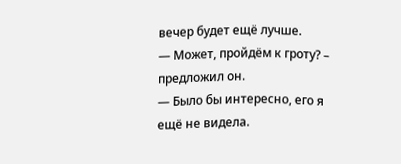вечер будет ещё лучше.
— Может, пройдём к гроту? – предложил он.
— Было бы интересно, его я ещё не видела.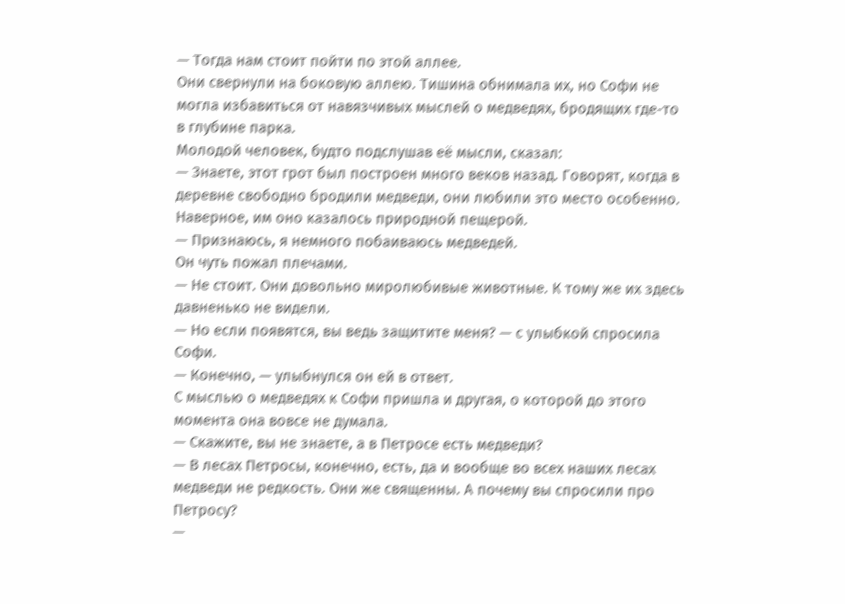— Тогда нам стоит пойти по этой аллее.
Они свернули на боковую аллею. Тишина обнимала их, но Софи не могла избавиться от навязчивых мыслей о медведях, бродящих где-то в глубине парка.
Молодой человек, будто подслушав её мысли, сказал:
— Знаете, этот грот был построен много веков назад. Говорят, когда в деревне свободно бродили медведи, они любили это место особенно. Наверное, им оно казалось природной пещерой.
— Признаюсь, я немного побаиваюсь медведей.
Он чуть пожал плечами.
— Не стоит. Они довольно миролюбивые животные. К тому же их здесь давненько не видели.
— Но если появятся, вы ведь защитите меня? — с улыбкой спросила Софи.
— Конечно, — улыбнулся он ей в ответ.
С мыслью о медведях к Софи пришла и другая, о которой до этого момента она вовсе не думала.
— Скажите, вы не знаете, а в Петросе есть медведи?
— В лесах Петросы, конечно, есть, да и вообще во всех наших лесах медведи не редкость. Они же священны. А почему вы спросили про Петросу?
—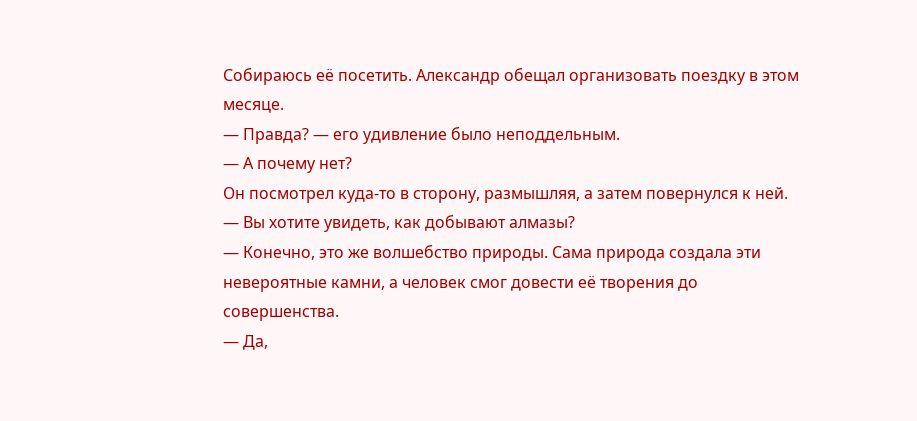Собираюсь её посетить. Александр обещал организовать поездку в этом месяце.
— Правда? — его удивление было неподдельным.
— А почему нет?
Он посмотрел куда-то в сторону, размышляя, а затем повернулся к ней.
— Вы хотите увидеть, как добывают алмазы?
— Конечно, это же волшебство природы. Сама природа создала эти невероятные камни, а человек смог довести её творения до совершенства.
— Да,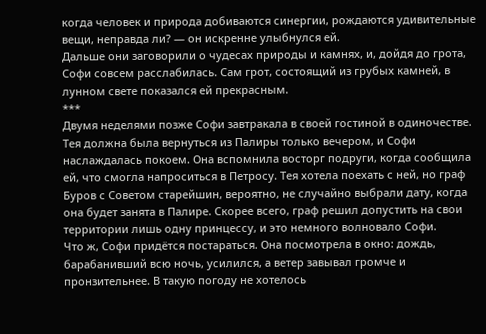когда человек и природа добиваются синергии, рождаются удивительные вещи, неправда ли? — он искренне улыбнулся ей.
Дальше они заговорили о чудесах природы и камнях, и, дойдя до грота, Софи совсем расслабилась. Сам грот, состоящий из грубых камней, в лунном свете показался ей прекрасным.
***
Двумя неделями позже Софи завтракала в своей гостиной в одиночестве. Тея должна была вернуться из Палиры только вечером, и Софи наслаждалась покоем. Она вспомнила восторг подруги, когда сообщила ей, что смогла напроситься в Петросу. Тея хотела поехать с ней, но граф Буров с Советом старейшин, вероятно, не случайно выбрали дату, когда она будет занята в Палире. Скорее всего, граф решил допустить на свои территории лишь одну принцессу, и это немного волновало Софи.
Что ж, Софи придётся постараться. Она посмотрела в окно: дождь, барабанивший всю ночь, усилился, а ветер завывал громче и пронзительнее. В такую погоду не хотелось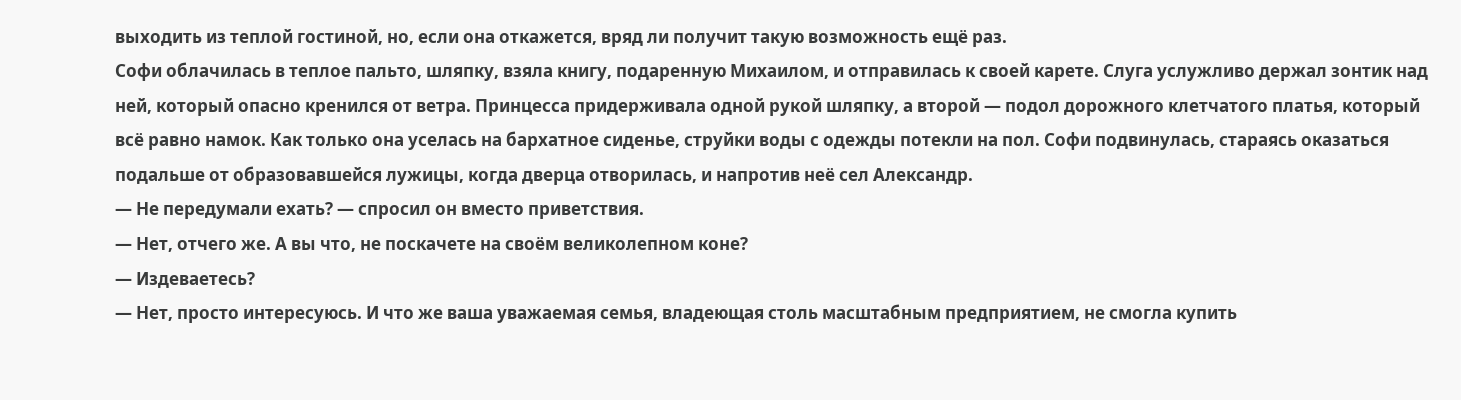выходить из теплой гостиной, но, если она откажется, вряд ли получит такую возможность ещё раз.
Софи облачилась в теплое пальто, шляпку, взяла книгу, подаренную Михаилом, и отправилась к своей карете. Слуга услужливо держал зонтик над ней, который опасно кренился от ветра. Принцесса придерживала одной рукой шляпку, а второй — подол дорожного клетчатого платья, который всё равно намок. Как только она уселась на бархатное сиденье, струйки воды с одежды потекли на пол. Софи подвинулась, стараясь оказаться подальше от образовавшейся лужицы, когда дверца отворилась, и напротив неё сел Александр.
— Не передумали ехать? — спросил он вместо приветствия.
— Нет, отчего же. А вы что, не поскачете на своём великолепном коне?
— Издеваетесь?
— Нет, просто интересуюсь. И что же ваша уважаемая семья, владеющая столь масштабным предприятием, не смогла купить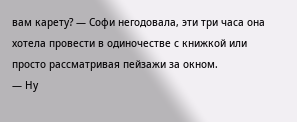вам карету? — Софи негодовала, эти три часа она хотела провести в одиночестве с книжкой или просто рассматривая пейзажи за окном.
— Ну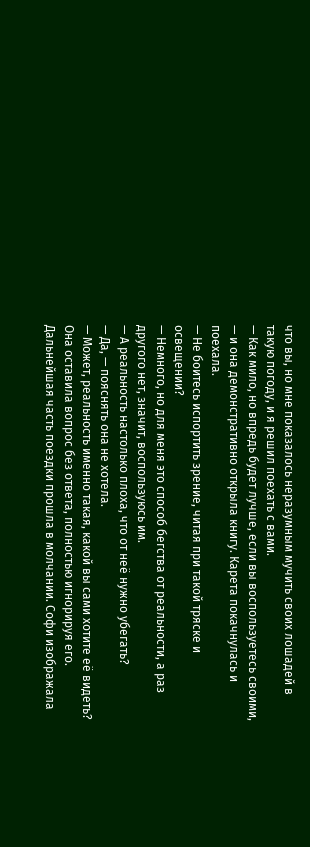что вы, но мне показалось неразумным мучить своих лошадей в такую погоду, и я решил поехать с вами.
— Как мило, но впредь будет лучше, если вы воспользуетесь своими, — и она демонстративно открыла книгу. Карета покачнулась и поехала.
— Не боитесь испортить зрение, читая при такой тряске и освещении?
— Немного, но для меня это способ бегства от реальности, а раз другого нет, значит, воспользуюсь им.
— А реальность настолько плоха, что от неё нужно убегать?
— Да, — пояснять она не хотела.
— Может, реальность именно такая, какой вы сами хотите её видеть?
Она оставила вопрос без ответа, полностью игнорируя его. Дальнейшая часть поездки прошла в молчании. Софи изображала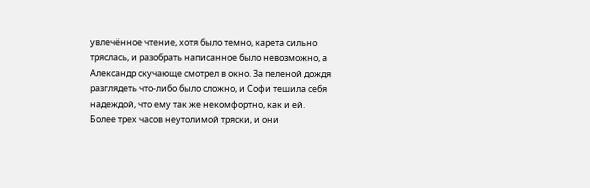увлечённое чтение, хотя было темно, карета сильно тряслась, и разобрать написанное было невозможно, а Александр скучающе смотрел в окно. За пеленой дождя разглядеть что-либо было сложно, и Софи тешила себя надеждой, что ему так же некомфортно, как и ей.
Более трех часов неутолимой тряски, и они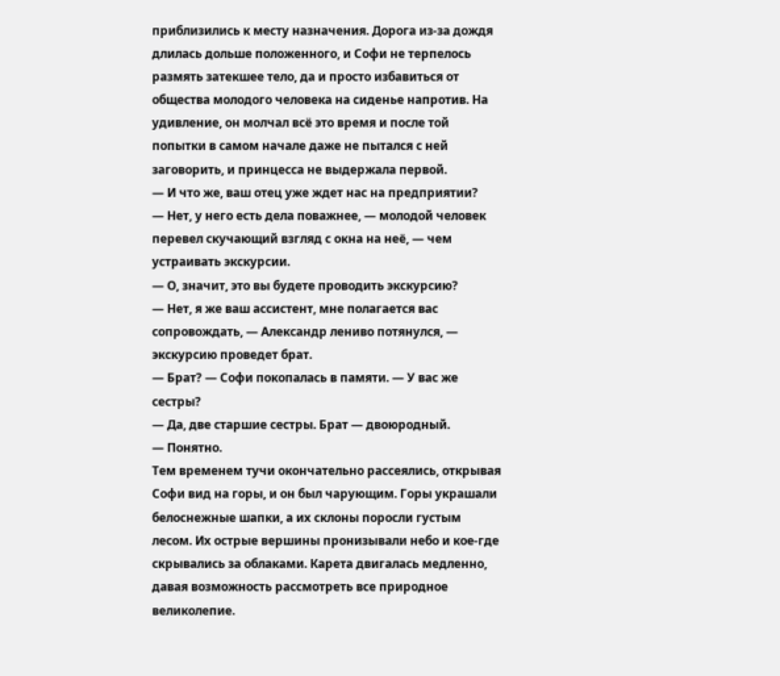приблизились к месту назначения. Дорога из-за дождя длилась дольше положенного, и Софи не терпелось размять затекшее тело, да и просто избавиться от общества молодого человека на сиденье напротив. На удивление, он молчал всё это время и после той попытки в самом начале даже не пытался с ней заговорить, и принцесса не выдержала первой.
— И что же, ваш отец уже ждет нас на предприятии?
— Нет, у него есть дела поважнее, — молодой человек перевел скучающий взгляд с окна на неё, — чем устраивать экскурсии.
— О, значит, это вы будете проводить экскурсию?
— Нет, я же ваш ассистент, мне полагается вас сопровождать, — Александр лениво потянулся, — экскурсию проведет брат.
— Брат? — Софи покопалась в памяти. — У вас же сестры?
— Да, две старшие сестры. Брат — двоюродный.
— Понятно.
Тем временем тучи окончательно рассеялись, открывая Софи вид на горы, и он был чарующим. Горы украшали белоснежные шапки, а их склоны поросли густым лесом. Их острые вершины пронизывали небо и кое-где скрывались за облаками. Карета двигалась медленно, давая возможность рассмотреть все природное великолепие.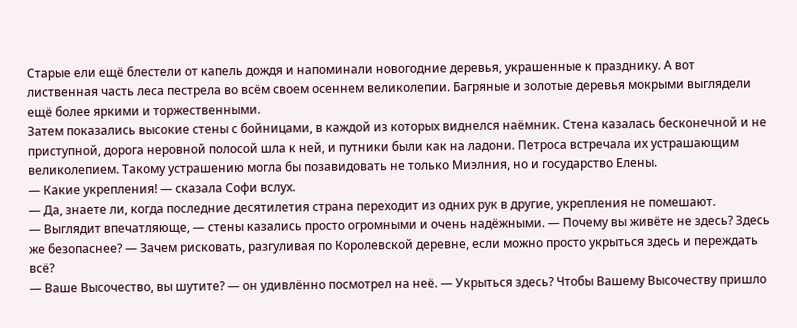Старые ели ещё блестели от капель дождя и напоминали новогодние деревья, украшенные к празднику. А вот лиственная часть леса пестрела во всём своем осеннем великолепии. Багряные и золотые деревья мокрыми выглядели ещё более яркими и торжественными.
Затем показались высокие стены с бойницами, в каждой из которых виднелся наёмник. Стена казалась бесконечной и не приступной, дорога неровной полосой шла к ней, и путники были как на ладони. Петроса встречала их устрашающим великолепием. Такому устрашению могла бы позавидовать не только Миэлния, но и государство Елены.
— Какие укрепления! — сказала Софи вслух.
— Да, знаете ли, когда последние десятилетия страна переходит из одних рук в другие, укрепления не помешают.
— Выглядит впечатляюще, — стены казались просто огромными и очень надёжными. — Почему вы живёте не здесь? Здесь же безопаснее? — Зачем рисковать, разгуливая по Королевской деревне, если можно просто укрыться здесь и переждать всё?
— Ваше Высочество, вы шутите? — он удивлённо посмотрел на неё. — Укрыться здесь? Чтобы Вашему Высочеству пришло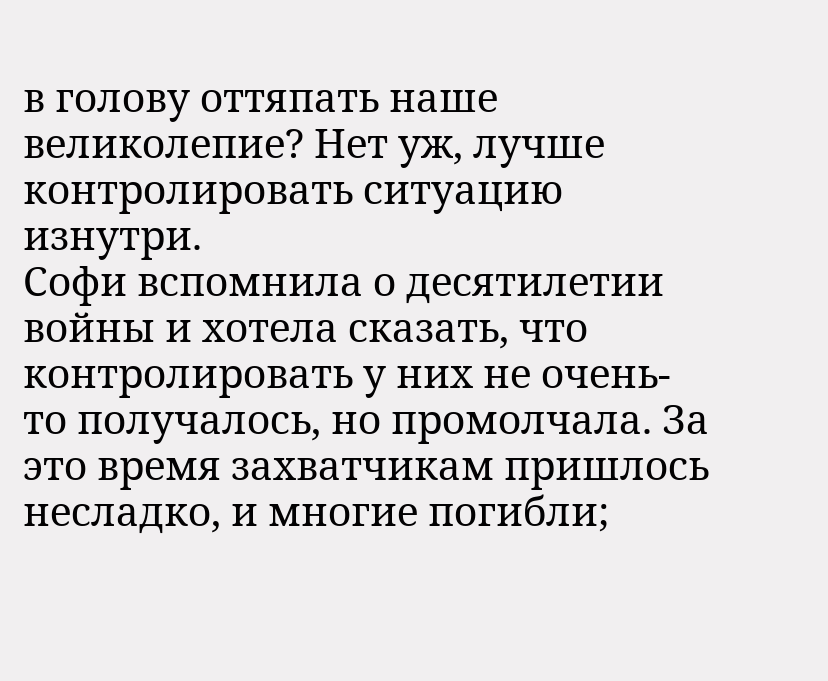в голову оттяпать наше великолепие? Нет уж, лучше контролировать ситуацию изнутри.
Софи вспомнила о десятилетии войны и хотела сказать, что контролировать у них не очень-то получалось, но промолчала. За это время захватчикам пришлось несладко, и многие погибли;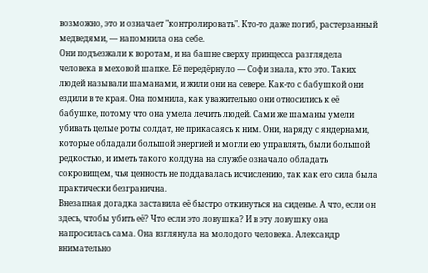возможно, это и означает "контролировать". Кто-то даже погиб, растерзанный медведями, — напомнила она себе.
Они подъезжали к воротам, и на башне сверху принцесса разглядела человека в меховой шапке. Её передёрнуло — Софи знала, кто это. Таких людей называли шаманами, и жили они на севере. Как-то с бабушкой они ездили в те края. Она помнила, как уважительно они относились к её бабушке, потому что она умела лечить людей. Сами же шаманы умели убивать целые роты солдат, не прикасаясь к ним. Они, наряду с яндернами, которые обладали большой энергией и могли ею управлять, были большой редкостью, и иметь такого колдуна на службе означало обладать сокровищем, чья ценность не поддавалась исчислению, так как его сила была практически безгранична.
Внезапная догадка заставила её быстро откинуться на сиденье. А что, если он здесь, чтобы убить её? Что если это ловушка? И в эту ловушку она напросилась сама. Она взглянула на молодого человека. Александр внимательно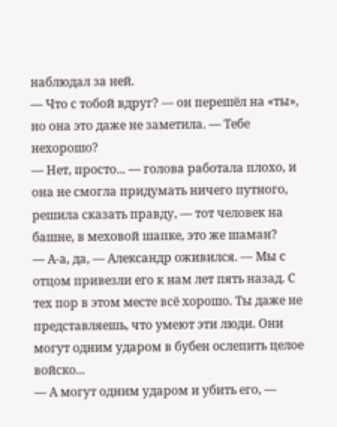наблюдал за ней.
— Что с тобой вдруг? — он перешёл на «ты», но она это даже не заметила. — Тебе нехорошо?
— Нет, просто... — голова работала плохо, и она не смогла придумать ничего путного, решила сказать правду, — тот человек на башне, в меховой шапке, это же шаман?
— А-а, да, — Александр оживился. — Мы с отцом привезли его к нам лет пять назад. С тех пор в этом месте всё хорошо. Ты даже не представляешь, что умеют эти люди. Они могут одним ударом в бубен ослепить целое войско...
— А могут одним ударом и убить его, —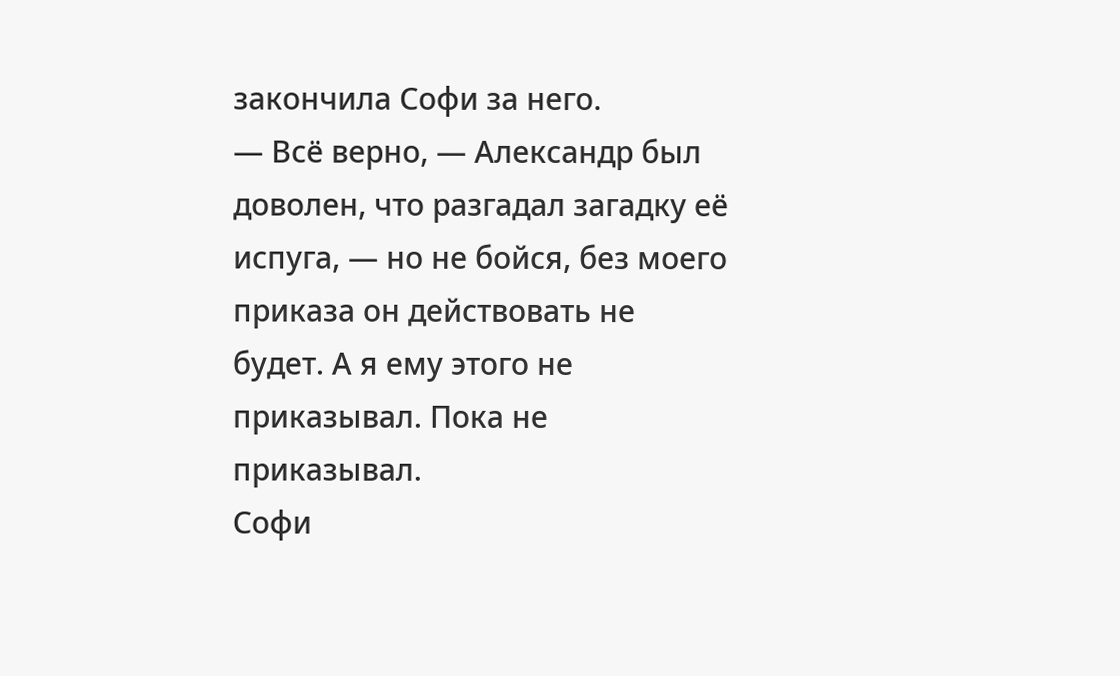закончила Софи за него.
— Всё верно, — Александр был доволен, что разгадал загадку её испуга, — но не бойся, без моего приказа он действовать не будет. А я ему этого не приказывал. Пока не приказывал.
Софи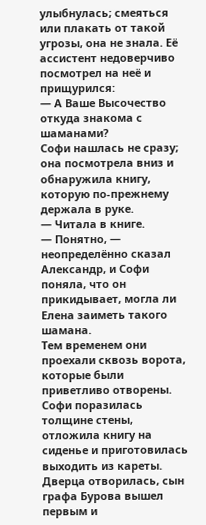улыбнулась; смеяться или плакать от такой угрозы, она не знала. Её ассистент недоверчиво посмотрел на неё и прищурился:
— А Ваше Высочество откуда знакома с шаманами?
Софи нашлась не сразу; она посмотрела вниз и обнаружила книгу, которую по-прежнему держала в руке.
— Читала в книге.
— Понятно, — неопределённо сказал Александр, и Софи поняла, что он прикидывает, могла ли Елена заиметь такого шамана.
Тем временем они проехали сквозь ворота, которые были приветливо отворены. Софи поразилась толщине стены, отложила книгу на сиденье и приготовилась выходить из кареты. Дверца отворилась, сын графа Бурова вышел первым и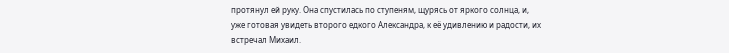протянул ей руку. Она спустилась по ступеням, щурясь от яркого солнца, и, уже готовая увидеть второго едкого Александра, к её удивлению и радости, их встречал Михаил.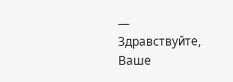— Здравствуйте, Ваше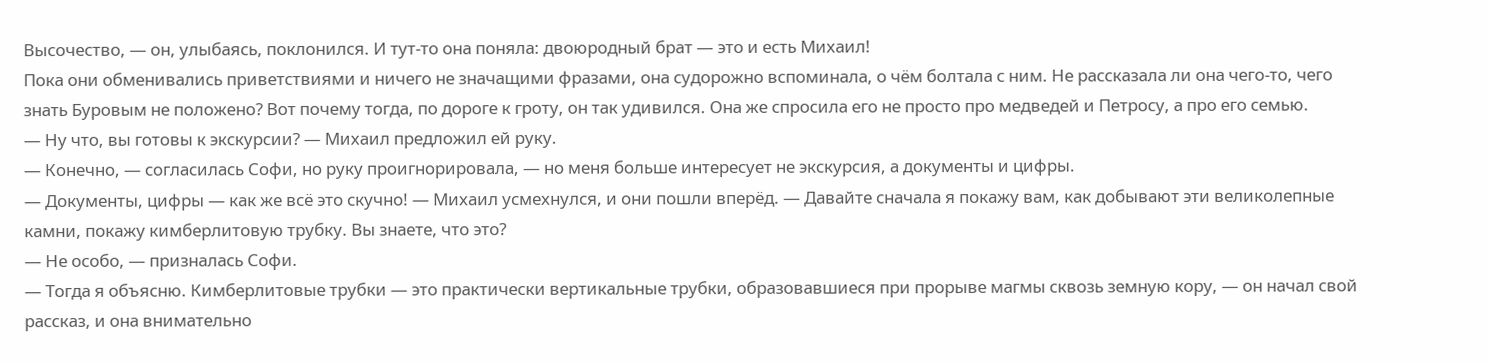Высочество, — он, улыбаясь, поклонился. И тут-то она поняла: двоюродный брат — это и есть Михаил!
Пока они обменивались приветствиями и ничего не значащими фразами, она судорожно вспоминала, о чём болтала с ним. Не рассказала ли она чего-то, чего знать Буровым не положено? Вот почему тогда, по дороге к гроту, он так удивился. Она же спросила его не просто про медведей и Петросу, а про его семью.
— Ну что, вы готовы к экскурсии? — Михаил предложил ей руку.
— Конечно, — согласилась Софи, но руку проигнорировала, — но меня больше интересует не экскурсия, а документы и цифры.
— Документы, цифры — как же всё это скучно! — Михаил усмехнулся, и они пошли вперёд. — Давайте сначала я покажу вам, как добывают эти великолепные камни, покажу кимберлитовую трубку. Вы знаете, что это?
— Не особо, — призналась Софи.
— Тогда я объясню. Кимберлитовые трубки — это практически вертикальные трубки, образовавшиеся при прорыве магмы сквозь земную кору, — он начал свой рассказ, и она внимательно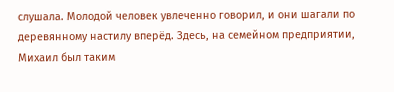слушала. Молодой человек увлеченно говорил, и они шагали по деревянному настилу вперёд. Здесь, на семейном предприятии, Михаил был таким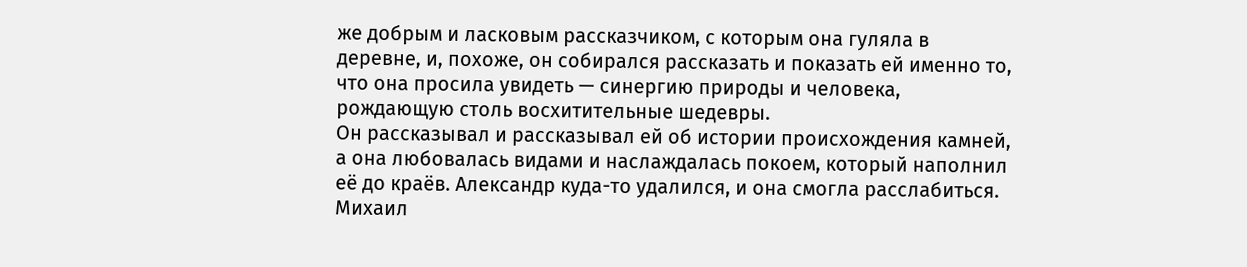же добрым и ласковым рассказчиком, с которым она гуляла в деревне, и, похоже, он собирался рассказать и показать ей именно то, что она просила увидеть — синергию природы и человека, рождающую столь восхитительные шедевры.
Он рассказывал и рассказывал ей об истории происхождения камней, а она любовалась видами и наслаждалась покоем, который наполнил её до краёв. Александр куда-то удалился, и она смогла расслабиться. Михаил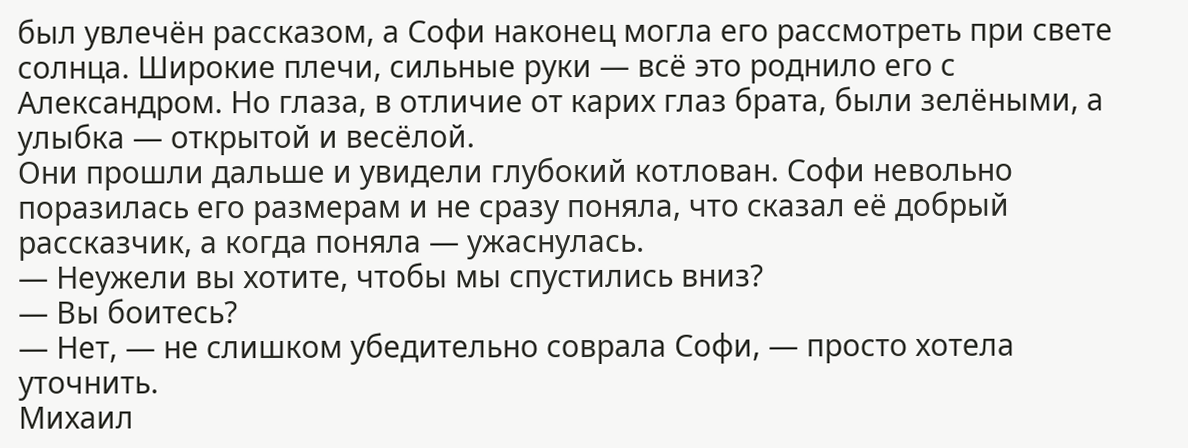был увлечён рассказом, а Софи наконец могла его рассмотреть при свете солнца. Широкие плечи, сильные руки — всё это роднило его с Александром. Но глаза, в отличие от карих глаз брата, были зелёными, а улыбка — открытой и весёлой.
Они прошли дальше и увидели глубокий котлован. Софи невольно поразилась его размерам и не сразу поняла, что сказал её добрый рассказчик, а когда поняла — ужаснулась.
— Неужели вы хотите, чтобы мы спустились вниз?
— Вы боитесь?
— Нет, — не слишком убедительно соврала Софи, — просто хотела уточнить.
Михаил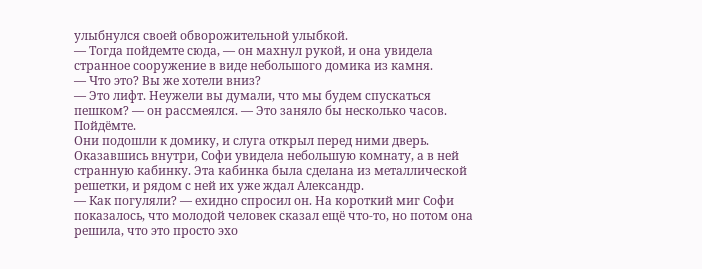улыбнулся своей обворожительной улыбкой.
— Тогда пойдемте сюда, — он махнул рукой, и она увидела странное сооружение в виде небольшого домика из камня.
— Что это? Вы же хотели вниз?
— Это лифт. Неужели вы думали, что мы будем спускаться пешком? — он рассмеялся. — Это заняло бы несколько часов. Пойдёмте.
Они подошли к домику, и слуга открыл перед ними дверь. Оказавшись внутри, Софи увидела небольшую комнату, а в ней странную кабинку. Эта кабинка была сделана из металлической решетки, и рядом с ней их уже ждал Александр.
— Как погуляли? — ехидно спросил он. На короткий миг Софи показалось, что молодой человек сказал ещё что-то, но потом она решила, что это просто эхо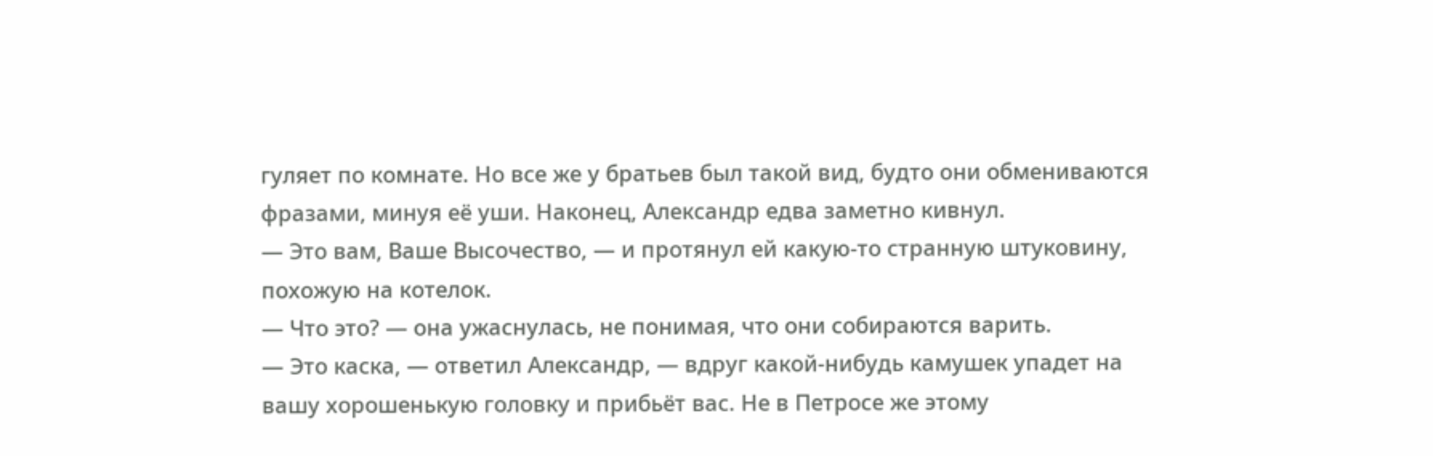гуляет по комнате. Но все же у братьев был такой вид, будто они обмениваются фразами, минуя её уши. Наконец, Александр едва заметно кивнул.
— Это вам, Ваше Высочество, — и протянул ей какую-то странную штуковину, похожую на котелок.
— Что это? — она ужаснулась, не понимая, что они собираются варить.
— Это каска, — ответил Александр, — вдруг какой-нибудь камушек упадет на вашу хорошенькую головку и прибьёт вас. Не в Петросе же этому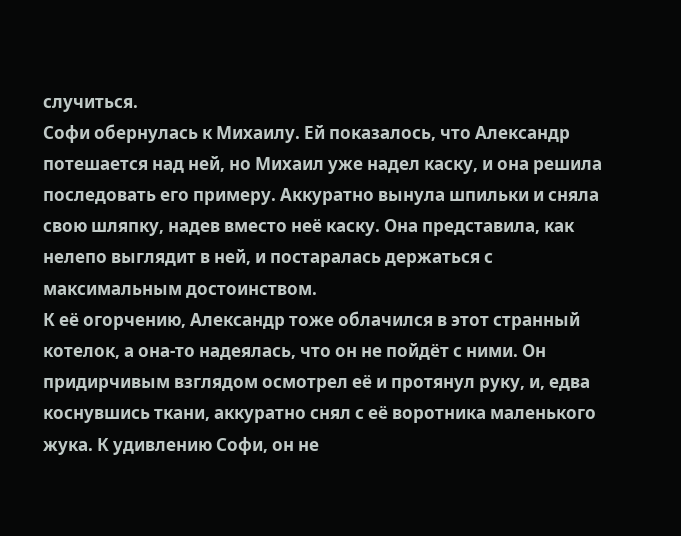случиться.
Софи обернулась к Михаилу. Ей показалось, что Александр потешается над ней, но Михаил уже надел каску, и она решила последовать его примеру. Аккуратно вынула шпильки и сняла свою шляпку, надев вместо неё каску. Она представила, как нелепо выглядит в ней, и постаралась держаться с максимальным достоинством.
К её огорчению, Александр тоже облачился в этот странный котелок, а она-то надеялась, что он не пойдёт с ними. Он придирчивым взглядом осмотрел её и протянул руку, и, едва коснувшись ткани, аккуратно снял с её воротника маленького жука. К удивлению Софи, он не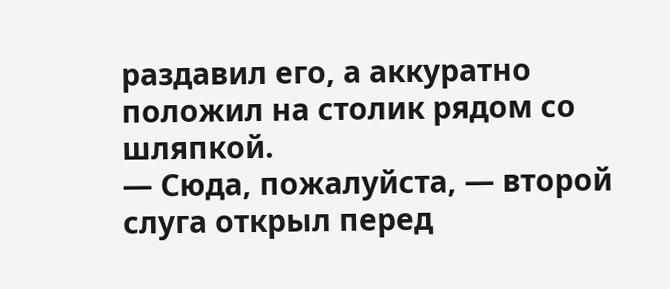раздавил его, а аккуратно положил на столик рядом со шляпкой.
— Сюда, пожалуйста, — второй слуга открыл перед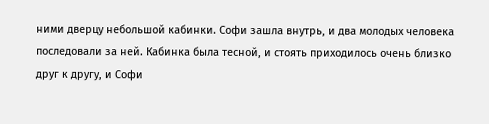ними дверцу небольшой кабинки. Софи зашла внутрь, и два молодых человека последовали за ней. Кабинка была тесной, и стоять приходилось очень близко друг к другу, и Софи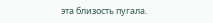эта близость пугала.